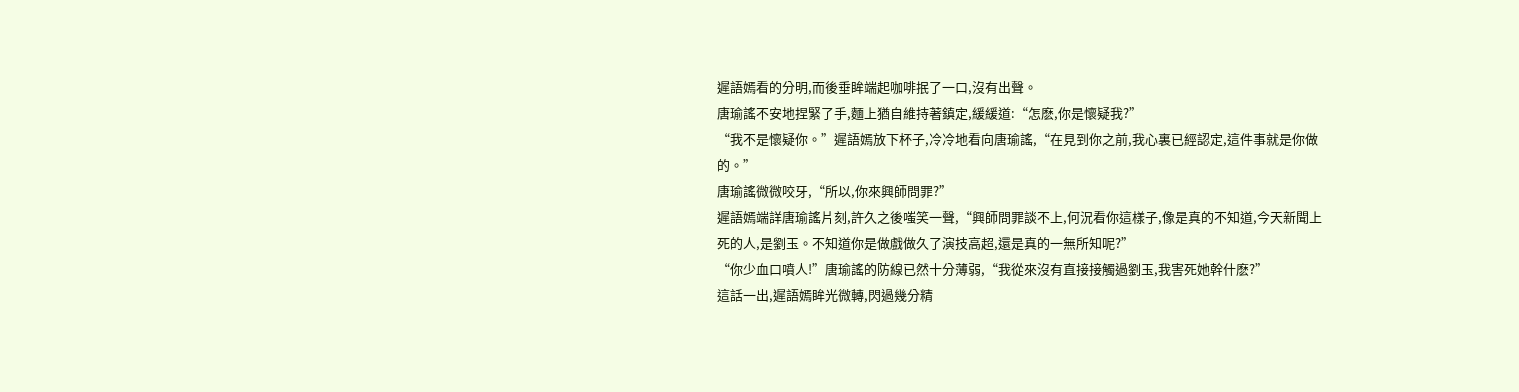遲語嫣看的分明,而後垂眸端起咖啡抿了一口,沒有出聲。
唐瑜謠不安地捏緊了手,麵上猶自維持著鎮定,緩緩道:“怎麽,你是懷疑我?”
“我不是懷疑你。”遲語嫣放下杯子,冷冷地看向唐瑜謠,“在見到你之前,我心裏已經認定,這件事就是你做的。”
唐瑜謠微微咬牙,“所以,你來興師問罪?”
遲語嫣端詳唐瑜謠片刻,許久之後嗤笑一聲,“興師問罪談不上,何況看你這樣子,像是真的不知道,今天新聞上死的人,是劉玉。不知道你是做戲做久了演技高超,還是真的一無所知呢?”
“你少血口噴人!”唐瑜謠的防線已然十分薄弱,“我從來沒有直接接觸過劉玉,我害死她幹什麽?”
這話一出,遲語嫣眸光微轉,閃過幾分精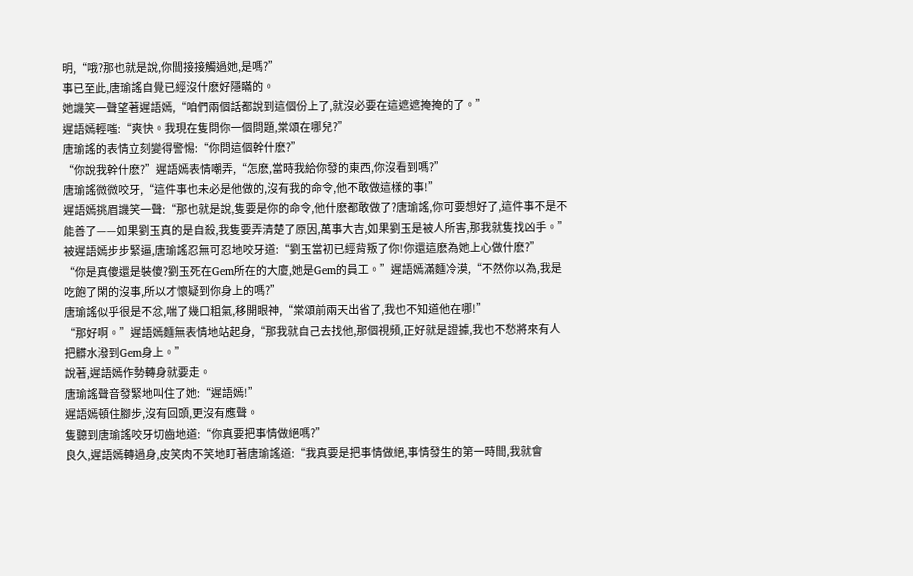明,“哦?那也就是說,你間接接觸過她,是嗎?”
事已至此,唐瑜謠自覺已經沒什麽好隱瞞的。
她譏笑一聲望著遲語嫣,“咱們兩個話都說到這個份上了,就沒必要在這遮遮掩掩的了。”
遲語嫣輕嗤:“爽快。我現在隻問你一個問題,棠頌在哪兒?”
唐瑜謠的表情立刻變得警惕:“你問這個幹什麽?”
“你說我幹什麽?”遲語嫣表情嘲弄,“怎麽,當時我給你發的東西,你沒看到嗎?”
唐瑜謠微微咬牙,“這件事也未必是他做的,沒有我的命令,他不敢做這樣的事!”
遲語嫣挑眉譏笑一聲:“那也就是說,隻要是你的命令,他什麽都敢做了?唐瑜謠,你可要想好了,這件事不是不能善了——如果劉玉真的是自殺,我隻要弄清楚了原因,萬事大吉,如果劉玉是被人所害,那我就隻找凶手。”
被遲語嫣步步緊逼,唐瑜謠忍無可忍地咬牙道:“劉玉當初已經背叛了你!你還這麽為她上心做什麽?”
“你是真傻還是裝傻?劉玉死在Gem所在的大廈,她是Gem的員工。”遲語嫣滿麵冷漠,“不然你以為,我是吃飽了閑的沒事,所以才懷疑到你身上的嗎?”
唐瑜謠似乎很是不忿,喘了幾口粗氣,移開眼神,“棠頌前兩天出省了,我也不知道他在哪!”
“那好啊。”遲語嫣麵無表情地站起身,“那我就自己去找他,那個視頻,正好就是證據,我也不愁將來有人把髒水潑到Gem身上。”
說著,遲語嫣作勢轉身就要走。
唐瑜謠聲音發緊地叫住了她:“遲語嫣!”
遲語嫣頓住腳步,沒有回頭,更沒有應聲。
隻聽到唐瑜謠咬牙切齒地道:“你真要把事情做絕嗎?”
良久,遲語嫣轉過身,皮笑肉不笑地盯著唐瑜謠道:“我真要是把事情做絕,事情發生的第一時間,我就會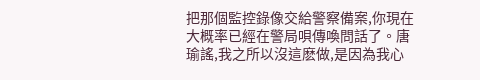把那個監控錄像交給警察備案,你現在大概率已經在警局唄傳喚問話了。唐瑜謠,我之所以沒這麽做,是因為我心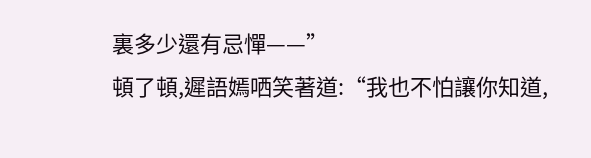裏多少還有忌憚——”
頓了頓,遲語嫣哂笑著道:“我也不怕讓你知道,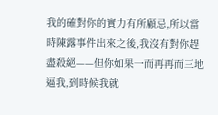我的確對你的實力有所顧忌,所以當時陳露事件出來之後,我沒有對你趕盡殺絕——但你如果一而再再而三地逼我,到時候我就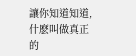讓你知道知道,什麽叫做真正的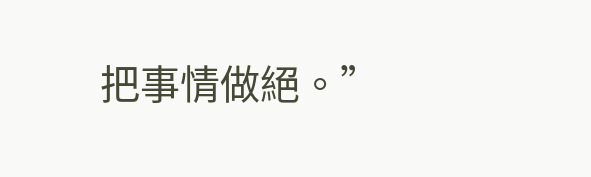把事情做絕。”